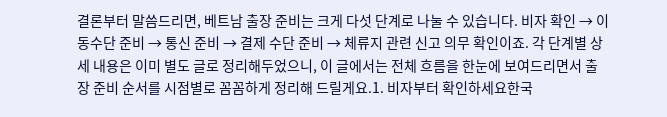결론부터 말씀드리면, 베트남 출장 준비는 크게 다섯 단계로 나눌 수 있습니다. 비자 확인 → 이동수단 준비 → 통신 준비 → 결제 수단 준비 → 체류지 관련 신고 의무 확인이죠. 각 단계별 상세 내용은 이미 별도 글로 정리해두었으니, 이 글에서는 전체 흐름을 한눈에 보여드리면서 출장 준비 순서를 시점별로 꼼꼼하게 정리해 드릴게요.1. 비자부터 확인하세요한국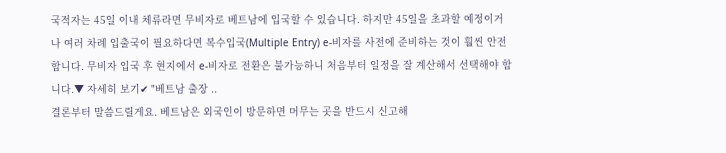국적자는 45일 이내 체류라면 무비자로 베트남에 입국할 수 있습니다. 하지만 45일을 초과할 예정이거나 여러 차례 입출국이 필요하다면 복수입국(Multiple Entry) e-비자를 사전에 준비하는 것이 훨씬 안전합니다. 무비자 입국 후 현지에서 e-비자로 전환은 불가능하니 처음부터 일정을 잘 계산해서 선택해야 합니다.▼ 자세히 보기✔ "베트남 출장 ..
결론부터 말씀드릴게요. 베트남은 외국인이 방문하면 머무는 곳을 반드시 신고해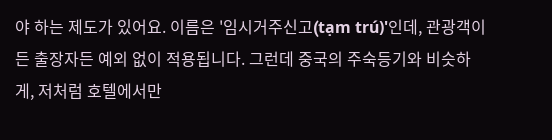야 하는 제도가 있어요. 이름은 '임시거주신고(tạm trú)'인데, 관광객이든 출장자든 예외 없이 적용됩니다. 그런데 중국의 주숙등기와 비슷하게, 저처럼 호텔에서만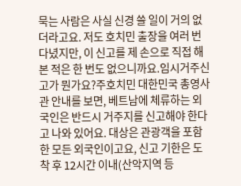묵는 사람은 사실 신경 쓸 일이 거의 없더라고요. 저도 호치민 출장을 여러 번 다녔지만, 이 신고를 제 손으로 직접 해본 적은 한 번도 없으니까요.임시거주신고가 뭔가요?주호치민 대한민국 총영사관 안내를 보면, 베트남에 체류하는 외국인은 반드시 거주지를 신고해야 한다고 나와 있어요. 대상은 관광객을 포함한 모든 외국인이고요, 신고 기한은 도착 후 12시간 이내(산악지역 등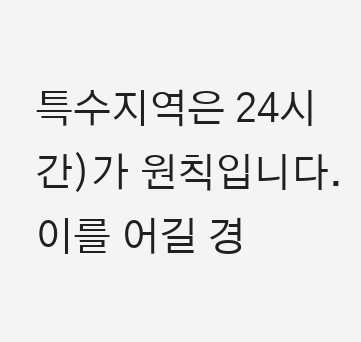특수지역은 24시간)가 원칙입니다. 이를 어길 경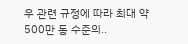우 관련 규정에 따라 최대 약 500만 동 수준의..